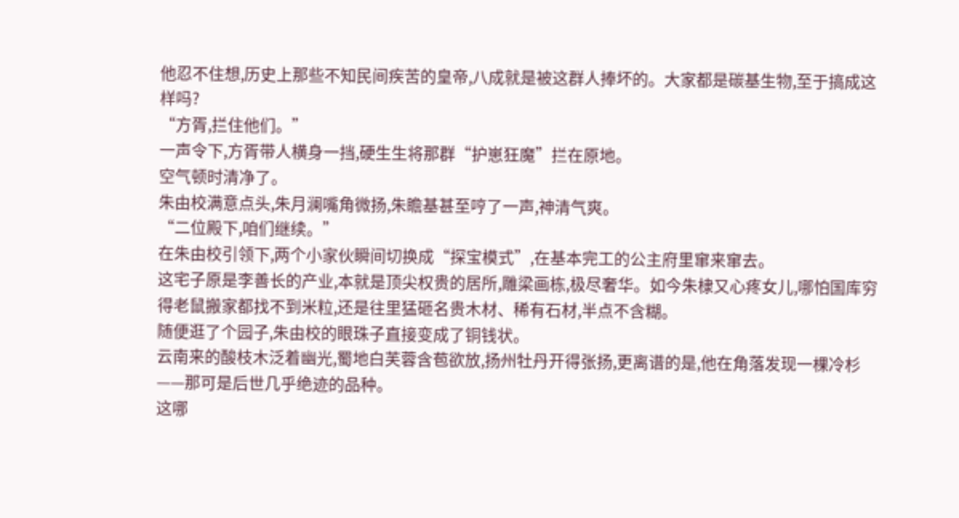他忍不住想,历史上那些不知民间疾苦的皇帝,八成就是被这群人捧坏的。大家都是碳基生物,至于搞成这样吗?
“方胥,拦住他们。”
一声令下,方胥带人横身一挡,硬生生将那群“护崽狂魔”拦在原地。
空气顿时清净了。
朱由校满意点头,朱月澜嘴角微扬,朱瞻基甚至哼了一声,神清气爽。
“二位殿下,咱们继续。”
在朱由校引领下,两个小家伙瞬间切换成“探宝模式”,在基本完工的公主府里窜来窜去。
这宅子原是李善长的产业,本就是顶尖权贵的居所,雕梁画栋,极尽奢华。如今朱棣又心疼女儿,哪怕国库穷得老鼠搬家都找不到米粒,还是往里猛砸名贵木材、稀有石材,半点不含糊。
随便逛了个园子,朱由校的眼珠子直接变成了铜钱状。
云南来的酸枝木泛着幽光,蜀地白芙蓉含苞欲放,扬州牡丹开得张扬,更离谱的是,他在角落发现一棵冷杉——那可是后世几乎绝迹的品种。
这哪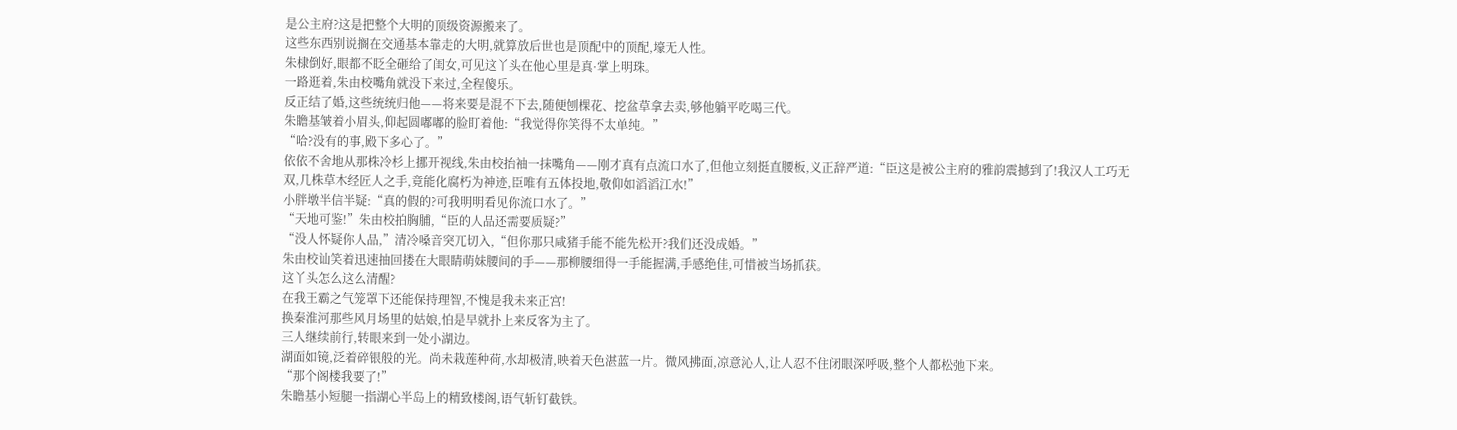是公主府?这是把整个大明的顶级资源搬来了。
这些东西别说搁在交通基本靠走的大明,就算放后世也是顶配中的顶配,壕无人性。
朱棣倒好,眼都不眨全砸给了闺女,可见这丫头在他心里是真·掌上明珠。
一路逛着,朱由校嘴角就没下来过,全程傻乐。
反正结了婚,这些统统归他——将来要是混不下去,随便刨棵花、挖盆草拿去卖,够他躺平吃喝三代。
朱瞻基皱着小眉头,仰起圆嘟嘟的脸盯着他:“我觉得你笑得不太单纯。”
“哈?没有的事,殿下多心了。”
依依不舍地从那株冷杉上挪开视线,朱由校抬袖一抹嘴角——刚才真有点流口水了,但他立刻挺直腰板,义正辞严道:“臣这是被公主府的雅韵震撼到了!我汉人工巧无双,几株草木经匠人之手,竟能化腐朽为神迹,臣唯有五体投地,敬仰如滔滔江水!”
小胖墩半信半疑:“真的假的?可我明明看见你流口水了。”
“天地可鉴!”朱由校拍胸脯,“臣的人品还需要质疑?”
“没人怀疑你人品,”清冷嗓音突兀切入,“但你那只咸猪手能不能先松开?我们还没成婚。”
朱由校讪笑着迅速抽回搂在大眼睛萌妹腰间的手——那柳腰细得一手能握满,手感绝佳,可惜被当场抓获。
这丫头怎么这么清醒?
在我王霸之气笼罩下还能保持理智,不愧是我未来正宫!
换秦淮河那些风月场里的姑娘,怕是早就扑上来反客为主了。
三人继续前行,转眼来到一处小湖边。
湖面如镜,泛着碎银般的光。尚未栽莲种荷,水却极清,映着天色湛蓝一片。微风拂面,凉意沁人,让人忍不住闭眼深呼吸,整个人都松弛下来。
“那个阁楼我要了!”
朱瞻基小短腿一指湖心半岛上的精致楼阁,语气斩钉截铁。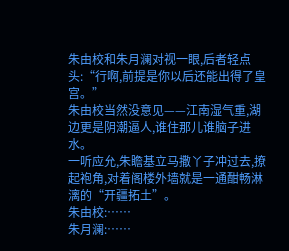朱由校和朱月澜对视一眼,后者轻点头:“行啊,前提是你以后还能出得了皇宫。”
朱由校当然没意见——江南湿气重,湖边更是阴潮逼人,谁住那儿谁脑子进水。
一听应允,朱瞻基立马撒丫子冲过去,撩起袍角,对着阁楼外墙就是一通酣畅淋漓的“开疆拓土”。
朱由校:……
朱月澜:……